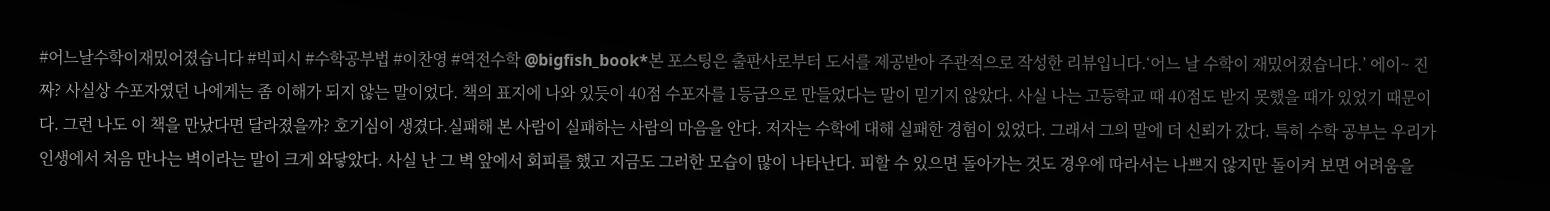#어느날수학이재밌어졌습니다 #빅피시 #수학공부법 #이찬영 #역전수학 @bigfish_book*본 포스팅은 출판사로부터 도서를 제공받아 주관적으로 작성한 리뷰입니다.‘어느 날 수학이 재밌어졌습니다.’ 에이~ 진짜? 사실상 수포자였던 나에게는 좀 이해가 되지 않는 말이었다. 책의 표지에 나와 있듯이 40점 수포자를 1등급으로 만들었다는 말이 믿기지 않았다. 사실 나는 고등학교 때 40점도 받지 못했을 때가 있었기 때문이다. 그런 나도 이 책을 만났다면 달라졌을까? 호기심이 생겼다.실패해 본 사람이 실패하는 사람의 마음을 안다. 저자는 수학에 대해 실패한 경험이 있었다. 그래서 그의 말에 더 신뢰가 갔다. 특히 수학 공부는 우리가 인생에서 처음 만나는 벽이라는 말이 크게 와닿았다. 사실 난 그 벽 앞에서 회피를 했고 지금도 그러한 모습이 많이 나타난다. 피할 수 있으면 돌아가는 것도 경우에 따라서는 나쁘지 않지만 돌이켜 보면 어려움을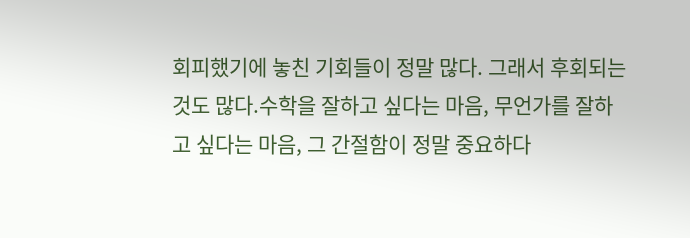회피했기에 놓친 기회들이 정말 많다. 그래서 후회되는 것도 많다.수학을 잘하고 싶다는 마음, 무언가를 잘하고 싶다는 마음, 그 간절함이 정말 중요하다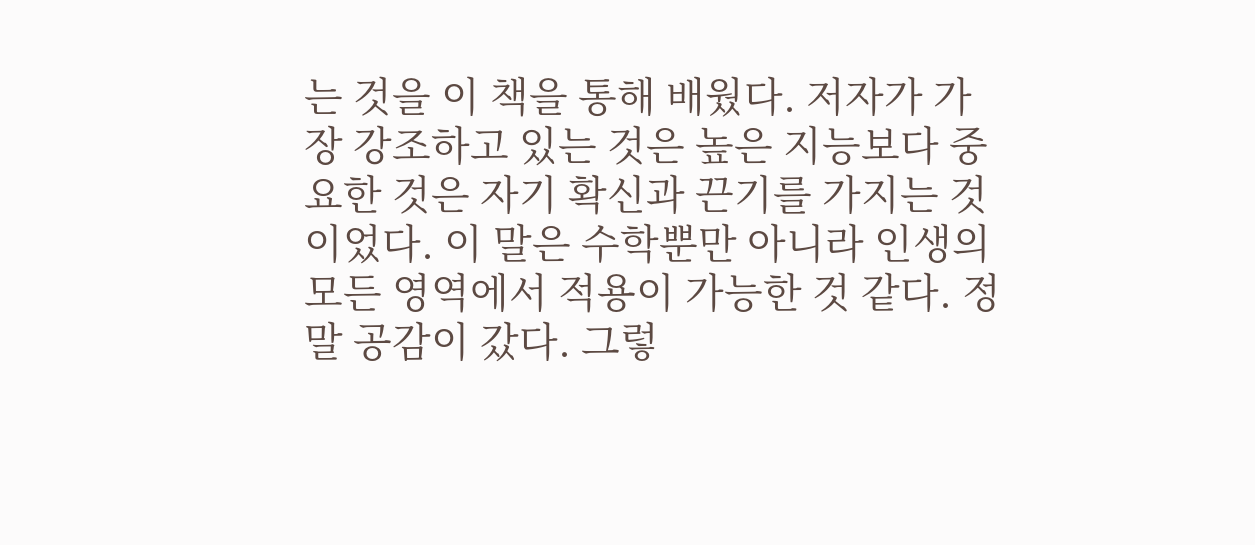는 것을 이 책을 통해 배웠다. 저자가 가장 강조하고 있는 것은 높은 지능보다 중요한 것은 자기 확신과 끈기를 가지는 것이었다. 이 말은 수학뿐만 아니라 인생의 모든 영역에서 적용이 가능한 것 같다. 정말 공감이 갔다. 그렇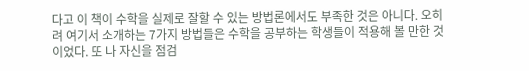다고 이 책이 수학을 실제로 잘할 수 있는 방법론에서도 부족한 것은 아니다. 오히려 여기서 소개하는 7가지 방법들은 수학을 공부하는 학생들이 적용해 볼 만한 것이었다. 또 나 자신을 점검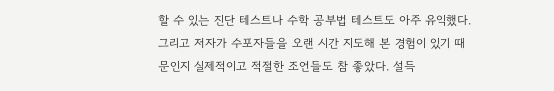할 수 있는 진단 테스트나 수학 공부법 테스트도 아주 유익했다. 그리고 저자가 수포자들을 오랜 시간 지도해 본 경험이 있기 때문인지 실제적이고 적절한 조언들도 참 좋았다. 설득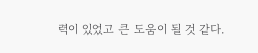력이 있었고 큰 도움이 될 것 같다.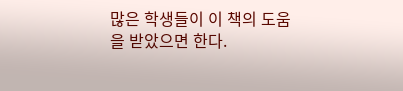많은 학생들이 이 책의 도움을 받았으면 한다.